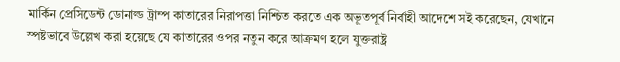মার্কিন প্রেসিডেন্ট ডোনাল্ড ট্রাম্প কাতারের নিরাপত্তা নিশ্চিত করতে এক অভূতপূর্ব নির্বাহী আদেশে সই করেছেন, যেখানে স্পষ্টভাবে উল্লেখ করা হয়েছে যে কাতারের ওপর নতুন করে আক্রমণ হলে যুক্তরাষ্ট্র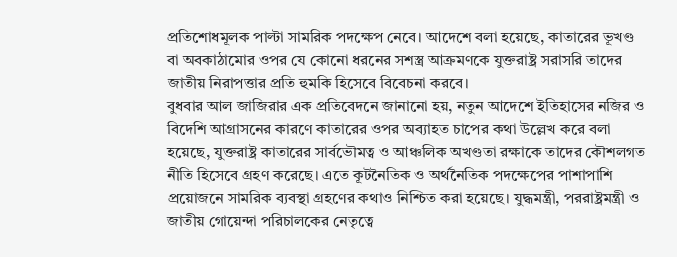প্রতিশোধমূলক পাল্টা সামরিক পদক্ষেপ নেবে। আদেশে বলা হয়েছে, কাতারের ভূখণ্ড বা অবকাঠামোর ওপর যে কোনো ধরনের সশস্ত্র আক্রমণকে যুক্তরাষ্ট্র সরাসরি তাদের জাতীয় নিরাপত্তার প্রতি হুমকি হিসেবে বিবেচনা করবে।
বুধবার আল জাজিরার এক প্রতিবেদনে জানানো হয়, নতুন আদেশে ইতিহাসের নজির ও বিদেশি আগ্রাসনের কারণে কাতারের ওপর অব্যাহত চাপের কথা উল্লেখ করে বলা হয়েছে, যুক্তরাষ্ট্র কাতারের সার্বভৌমত্ব ও আঞ্চলিক অখণ্ডতা রক্ষাকে তাদের কৌশলগত নীতি হিসেবে গ্রহণ করেছে। এতে কূটনৈতিক ও অর্থনৈতিক পদক্ষেপের পাশাপাশি প্রয়োজনে সামরিক ব্যবস্থা গ্রহণের কথাও নিশ্চিত করা হয়েছে। যুদ্ধমন্ত্রী, পররাষ্ট্রমন্ত্রী ও জাতীয় গোয়েন্দা পরিচালকের নেতৃত্বে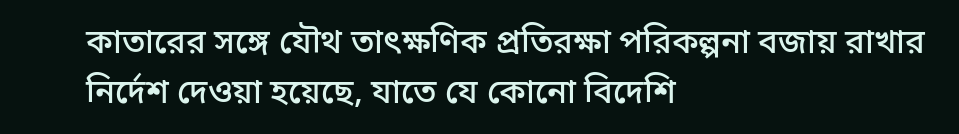কাতারের সঙ্গে যৌথ তাৎক্ষণিক প্রতিরক্ষা পরিকল্পনা বজায় রাখার নির্দেশ দেওয়া হয়েছে, যাতে যে কোনো বিদেশি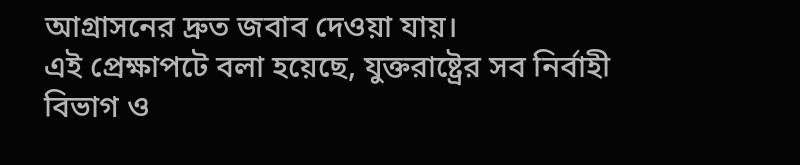আগ্রাসনের দ্রুত জবাব দেওয়া যায়।
এই প্রেক্ষাপটে বলা হয়েছে, যুক্তরাষ্ট্রের সব নির্বাহী বিভাগ ও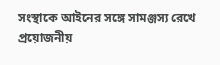সংস্থাকে আইনের সঙ্গে সামঞ্জস্য রেখে প্রয়োজনীয়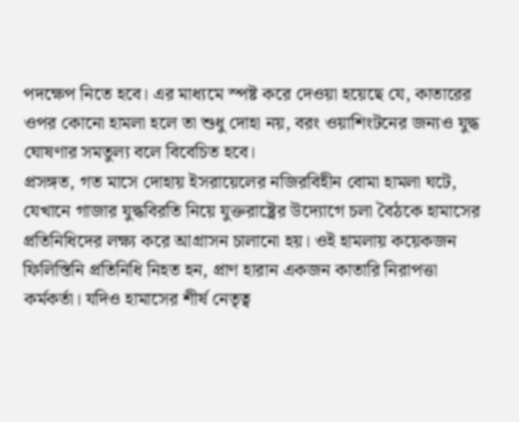পদক্ষেপ নিতে হবে। এর মাধ্যমে স্পষ্ট করে দেওয়া হয়েছে যে, কাতারের ওপর কোনো হামলা হলে তা শুধু দোহা নয়, বরং ওয়াশিংটনের জন্যও যুদ্ধ ঘোষণার সমতুল্য বলে বিবেচিত হবে।
প্রসঙ্গত, গত মাসে দোহায় ইসরায়েলের নজিরবিহীন বোমা হামলা ঘটে, যেখানে গাজার যুদ্ধবিরতি নিয়ে যুক্তরাষ্ট্রের উদ্যোগে চলা বৈঠকে হামাসের প্রতিনিধিদের লক্ষ্য করে আগ্রাসন চালানো হয়। ওই হামলায় কয়েকজন ফিলিস্তিনি প্রতিনিধি নিহত হন, প্রাণ হারান একজন কাতারি নিরাপত্তা কর্মকর্তা। যদিও হামাসের শীর্ষ নেতৃত্ব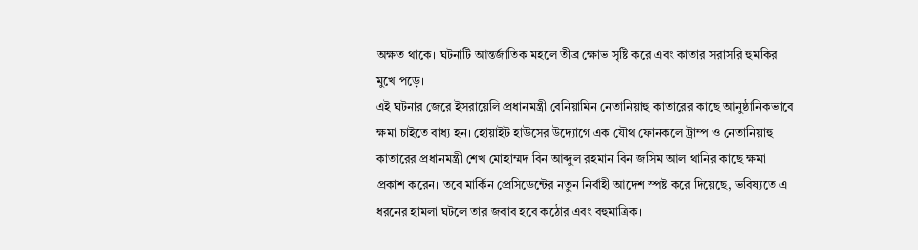অক্ষত থাকে। ঘটনাটি আন্তর্জাতিক মহলে তীব্র ক্ষোভ সৃষ্টি করে এবং কাতার সরাসরি হুমকির মুখে পড়ে।
এই ঘটনার জেরে ইসরায়েলি প্রধানমন্ত্রী বেনিয়ামিন নেতানিয়াহু কাতারের কাছে আনুষ্ঠানিকভাবে ক্ষমা চাইতে বাধ্য হন। হোয়াইট হাউসের উদ্যোগে এক যৌথ ফোনকলে ট্রাম্প ও নেতানিয়াহু কাতারের প্রধানমন্ত্রী শেখ মোহাম্মদ বিন আব্দুল রহমান বিন জসিম আল থানির কাছে ক্ষমা প্রকাশ করেন। তবে মার্কিন প্রেসিডেন্টের নতুন নির্বাহী আদেশ স্পষ্ট করে দিয়েছে, ভবিষ্যতে এ ধরনের হামলা ঘটলে তার জবাব হবে কঠোর এবং বহুমাত্রিক।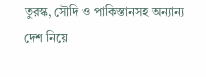তুরস্ক, সৌদি ও পাকিস্তানসহ অন্যান্য দেশ নিয়ে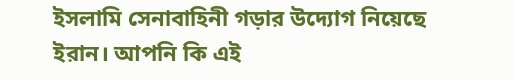ইসলামি সেনাবাহিনী গড়ার উদ্যোগ নিয়েছে ইরান। আপনি কি এই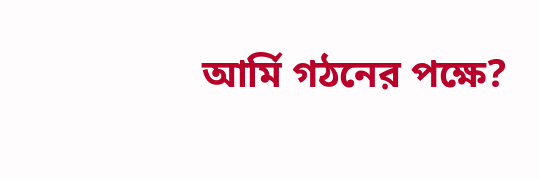আর্মি গঠনের পক্ষে?